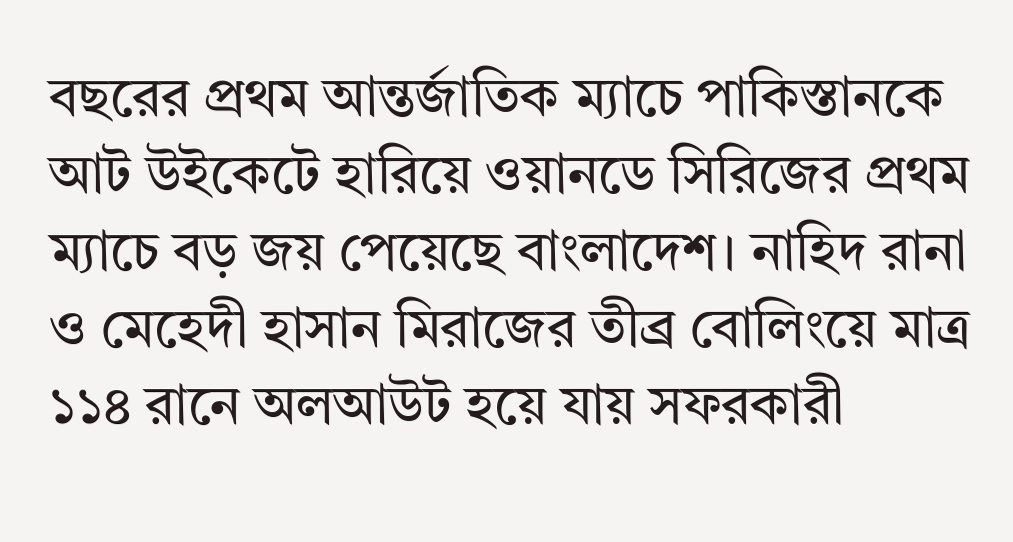বছরের প্রথম আন্তর্জাতিক ম্যাচে পাকিস্তানকে আট উইকেটে হারিয়ে ওয়ানডে সিরিজের প্রথম ম্যাচে বড় জয় পেয়েছে বাংলাদেশ। নাহিদ রানা ও মেহেদী হাসান মিরাজের তীব্র বোলিংয়ে মাত্র ১১৪ রানে অলআউট হয়ে যায় সফরকারী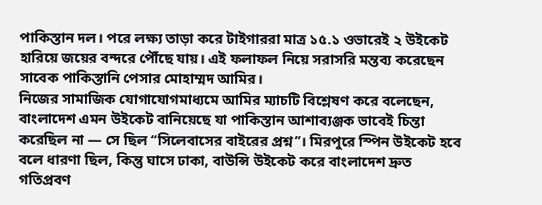পাকিস্তান দল। পরে লক্ষ্য তাড়া করে টাইগাররা মাত্র ১৫.১ ওভারেই ২ উইকেট হারিয়ে জয়ের বন্দরে পৌঁছে যায়। এই ফলাফল নিয়ে সরাসরি মন্তব্য করেছেন সাবেক পাকিস্তানি পেসার মোহাম্মদ আমির।
নিজের সামাজিক যোগাযোগমাধ্যমে আমির ম্যাচটি বিশ্লেষণ করে বলেছেন, বাংলাদেশ এমন উইকেট বানিয়েছে যা পাকিস্তান আশাব্যঞ্জক ভাবেই চিন্তা করেছিল না — সে ছিল ‘‘সিলেবাসের বাইরের প্রশ্ন’’। মিরপুরে স্পিন উইকেট হবে বলে ধারণা ছিল, কিন্তু ঘাসে ঢাকা, বাউন্সি উইকেট করে বাংলাদেশ দ্রুত গতিপ্রবণ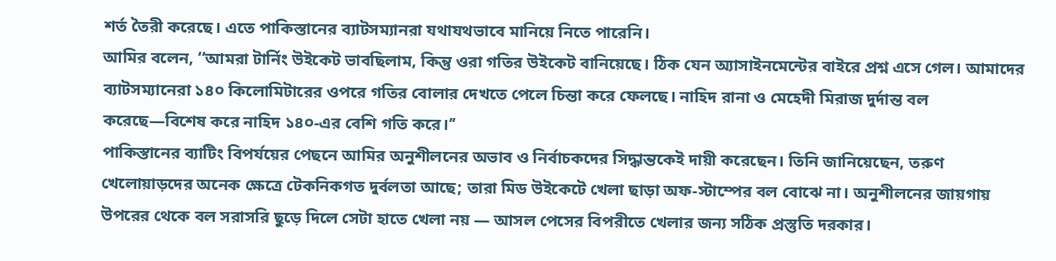শর্ত তৈরী করেছে। এতে পাকিস্তানের ব্যাটসম্যানরা যথাযথভাবে মানিয়ে নিতে পারেনি।
আমির বলেন, ‘‘আমরা টার্নিং উইকেট ভাবছিলাম, কিন্তু ওরা গতির উইকেট বানিয়েছে। ঠিক যেন অ্যাসাইনমেন্টের বাইরে প্রশ্ন এসে গেল। আমাদের ব্যাটসম্যানেরা ১৪০ কিলোমিটারের ওপরে গতির বোলার দেখতে পেলে চিন্তা করে ফেলছে। নাহিদ রানা ও মেহেদী মিরাজ দুর্দান্ত বল করেছে—বিশেষ করে নাহিদ ১৪০-এর বেশি গতি করে।’’
পাকিস্তানের ব্যাটিং বিপর্যয়ের পেছনে আমির অনুশীলনের অভাব ও নির্বাচকদের সিদ্ধান্তকেই দায়ী করেছেন। তিনি জানিয়েছেন, তরুণ খেলোয়াড়দের অনেক ক্ষেত্রে টেকনিকগত দুর্বলতা আছে; তারা মিড উইকেটে খেলা ছাড়া অফ-স্টাম্পের বল বোঝে না। অনুশীলনের জায়গায় উপরের থেকে বল সরাসরি ছুড়ে দিলে সেটা হাতে খেলা নয় — আসল পেসের বিপরীতে খেলার জন্য সঠিক প্রস্তুতি দরকার।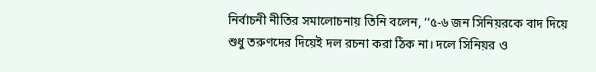নির্বাচনী নীতির সমালোচনায় তিনি বলেন, ‘‘৫-৬ জন সিনিয়রকে বাদ দিয়ে শুধু তরুণদের দিয়েই দল রচনা করা ঠিক না। দলে সিনিয়র ও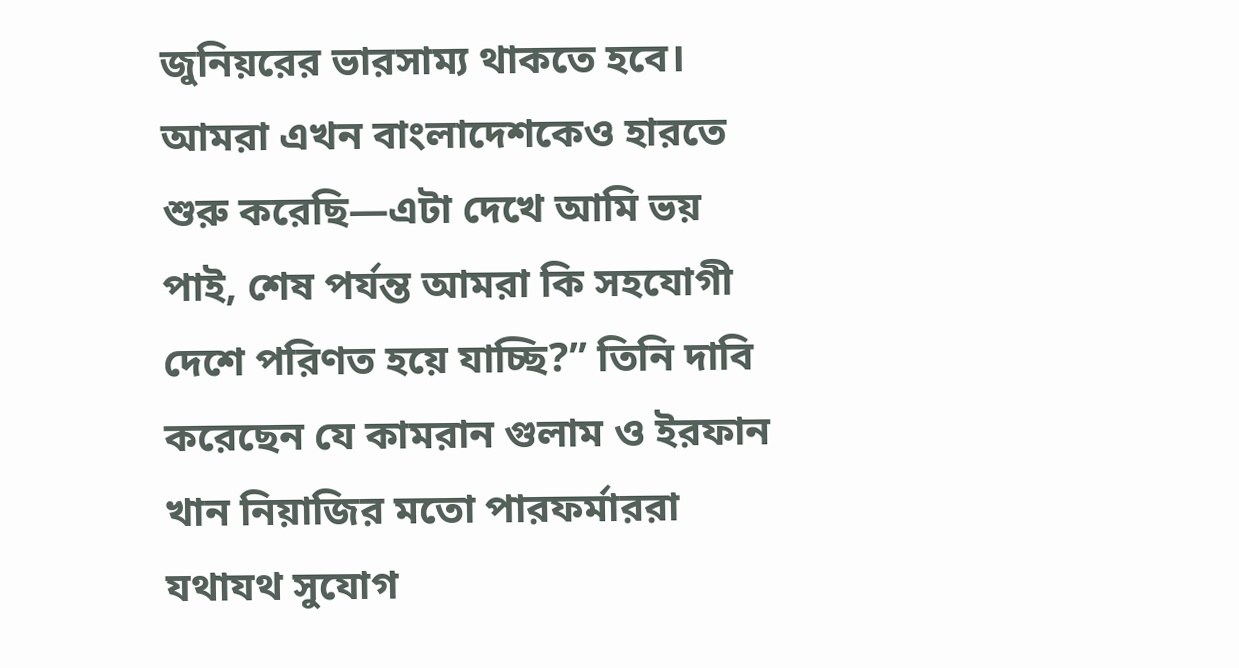জুনিয়রের ভারসাম্য থাকতে হবে। আমরা এখন বাংলাদেশকেও হারতে শুরু করেছি—এটা দেখে আমি ভয় পাই, শেষ পর্যন্ত আমরা কি সহযোগী দেশে পরিণত হয়ে যাচ্ছি?’’ তিনি দাবি করেছেন যে কামরান গুলাম ও ইরফান খান নিয়াজির মতো পারফর্মাররা যথাযথ সুযোগ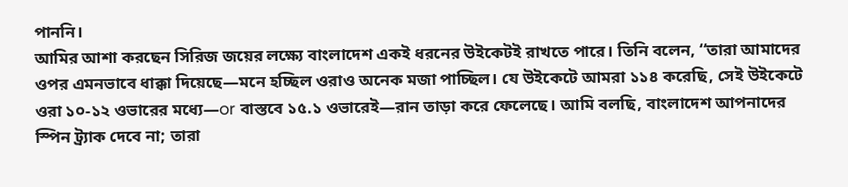পাননি।
আমির আশা করছেন সিরিজ জয়ের লক্ষ্যে বাংলাদেশ একই ধরনের উইকেটই রাখতে পারে। তিনি বলেন, ‘‘তারা আমাদের ওপর এমনভাবে ধাক্কা দিয়েছে—মনে হচ্ছিল ওরাও অনেক মজা পাচ্ছিল। যে উইকেটে আমরা ১১৪ করেছি, সেই উইকেটে ওরা ১০-১২ ওভারের মধ্যে—or বাস্তবে ১৫.১ ওভারেই—রান তাড়া করে ফেলেছে। আমি বলছি, বাংলাদেশ আপনাদের স্পিন ট্র্যাক দেবে না; তারা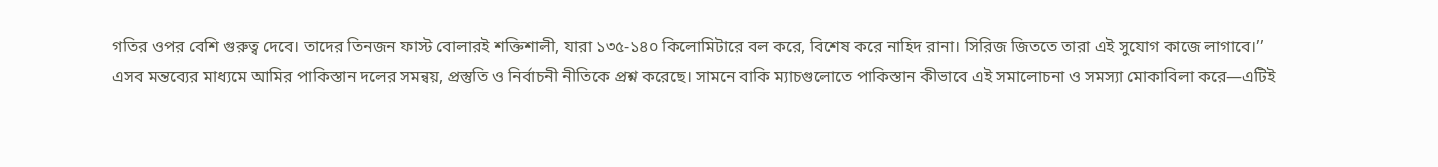গতির ওপর বেশি গুরুত্ব দেবে। তাদের তিনজন ফাস্ট বোলারই শক্তিশালী, যারা ১৩৫-১৪০ কিলোমিটারে বল করে, বিশেষ করে নাহিদ রানা। সিরিজ জিততে তারা এই সুযোগ কাজে লাগাবে।’’
এসব মন্তব্যের মাধ্যমে আমির পাকিস্তান দলের সমন্বয়, প্রস্তুতি ও নির্বাচনী নীতিকে প্রশ্ন করেছে। সামনে বাকি ম্যাচগুলোতে পাকিস্তান কীভাবে এই সমালোচনা ও সমস্যা মোকাবিলা করে—এটিই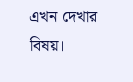এখন দেখার বিষয়।